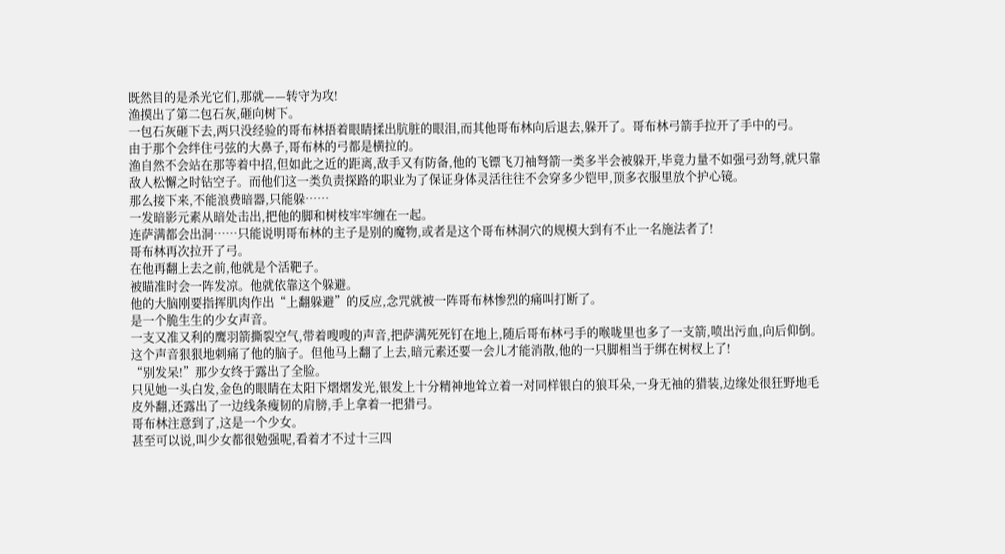既然目的是杀光它们,那就——转守为攻!
渔摸出了第二包石灰,砸向树下。
一包石灰砸下去,两只没经验的哥布林捂着眼睛揉出肮脏的眼泪,而其他哥布林向后退去,躲开了。哥布林弓箭手拉开了手中的弓。
由于那个会绊住弓弦的大鼻子,哥布林的弓都是横拉的。
渔自然不会站在那等着中招,但如此之近的距离,敌手又有防备,他的飞镖飞刀袖弩箭一类多半会被躲开,毕竟力量不如强弓劲弩,就只靠敌人松懈之时钻空子。而他们这一类负责探路的职业为了保证身体灵活往往不会穿多少铠甲,顶多衣服里放个护心镜。
那么接下来,不能浪费暗器,只能躲……
一发暗影元素从暗处击出,把他的脚和树枝牢牢缠在一起。
连萨满都会出洞……只能说明哥布林的主子是别的魔物,或者是这个哥布林洞穴的规模大到有不止一名施法者了!
哥布林再次拉开了弓。
在他再翻上去之前,他就是个活靶子。
被瞄准时会一阵发凉。他就依靠这个躲避。
他的大脑刚要指挥肌肉作出“上翻躲避”的反应,念咒就被一阵哥布林惨烈的痛叫打断了。
是一个脆生生的少女声音。
一支又准又利的鹰羽箭撕裂空气,带着嗖嗖的声音,把萨满死死钉在地上,随后哥布林弓手的喉咙里也多了一支箭,喷出污血,向后仰倒。
这个声音狠狠地刺痛了他的脑子。但他马上翻了上去,暗元素还要一会儿才能消散,他的一只脚相当于绑在树杈上了!
“别发呆!”那少女终于露出了全脸。
只见她一头白发,金色的眼睛在太阳下熠熠发光,银发上十分精神地耸立着一对同样银白的狼耳朵,一身无袖的猎装,边缘处很狂野地毛皮外翻,还露出了一边线条瘦韧的肩膀,手上拿着一把猎弓。
哥布林注意到了,这是一个少女。
甚至可以说,叫少女都很勉强呢,看着才不过十三四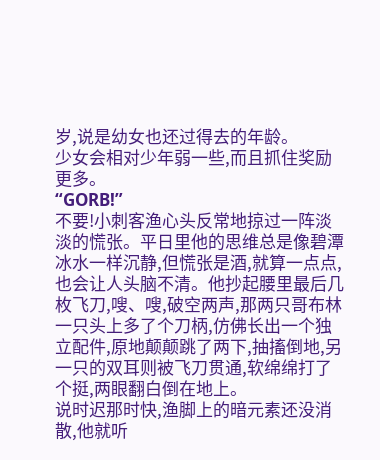岁,说是幼女也还过得去的年龄。
少女会相对少年弱一些,而且抓住奖励更多。
“GORB!”
不要!小刺客渔心头反常地掠过一阵淡淡的慌张。平日里他的思维总是像碧潭冰水一样沉静,但慌张是酒,就算一点点,也会让人头脑不清。他抄起腰里最后几枚飞刀,嗖、嗖,破空两声,那两只哥布林一只头上多了个刀柄,仿佛长出一个独立配件,原地颠颠跳了两下,抽搐倒地,另一只的双耳则被飞刀贯通,软绵绵打了个挺,两眼翻白倒在地上。
说时迟那时快,渔脚上的暗元素还没消散,他就听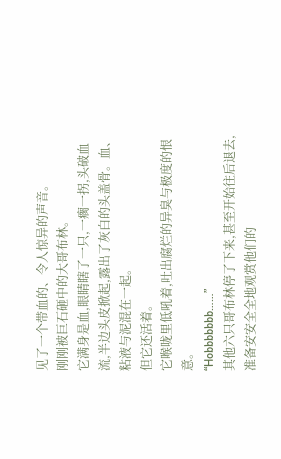见了一个带血的、令人惊异的声音。
刚刚被巨石砸中的大哥布林。
它满身是血,眼睛瞎了一只,一瘸一拐,头破血流,半边头皮掀起,露出了灰白的头盖骨。血、粘液与泥混在一起。
但它还活着。
它喉咙里低吼着,吐出腐烂的异臭与极度的恨意。
“Hobbbbbbb……”
其他六只哥布林停了下来,甚至开始往后退去,准备安安全全地观赏他们的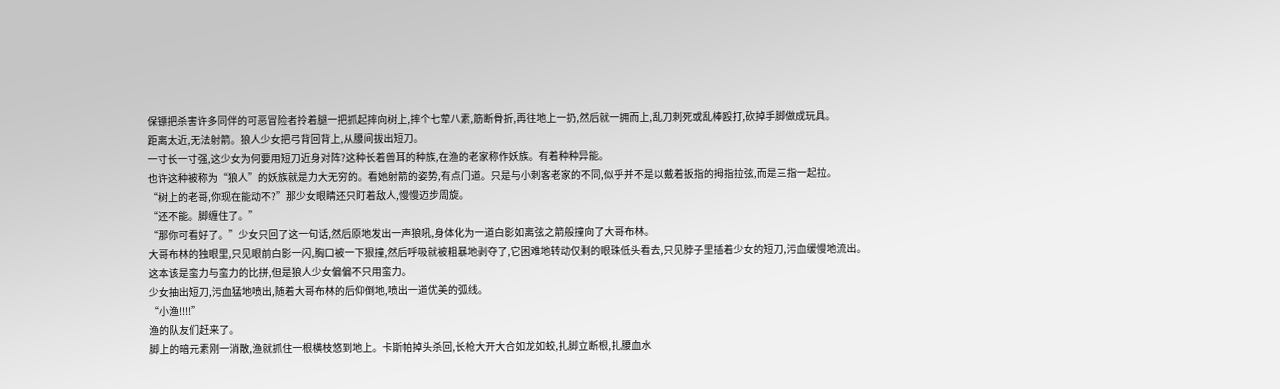保镖把杀害许多同伴的可恶冒险者拎着腿一把抓起摔向树上,摔个七荤八素,筋断骨折,再往地上一扔,然后就一拥而上,乱刀刺死或乱棒殴打,砍掉手脚做成玩具。
距离太近,无法射箭。狼人少女把弓背回背上,从腰间拔出短刀。
一寸长一寸强,这少女为何要用短刀近身对阵?这种长着兽耳的种族,在渔的老家称作妖族。有着种种异能。
也许这种被称为“狼人”的妖族就是力大无穷的。看她射箭的姿势,有点门道。只是与小刺客老家的不同,似乎并不是以戴着扳指的拇指拉弦,而是三指一起拉。
“树上的老哥,你现在能动不?”那少女眼睛还只盯着敌人,慢慢迈步周旋。
“还不能。脚缠住了。”
“那你可看好了。”少女只回了这一句话,然后原地发出一声狼吼,身体化为一道白影如离弦之箭般撞向了大哥布林。
大哥布林的独眼里,只见眼前白影一闪,胸口被一下狠撞,然后呼吸就被粗暴地剥夺了,它困难地转动仅剩的眼珠低头看去,只见脖子里插着少女的短刀,污血缓慢地流出。
这本该是蛮力与蛮力的比拼,但是狼人少女偏偏不只用蛮力。
少女抽出短刀,污血猛地喷出,随着大哥布林的后仰倒地,喷出一道优美的弧线。
“小渔!!!!”
渔的队友们赶来了。
脚上的暗元素刚一消散,渔就抓住一根横枝悠到地上。卡斯帕掉头杀回,长枪大开大合如龙如蛟,扎脚立断根,扎腰血水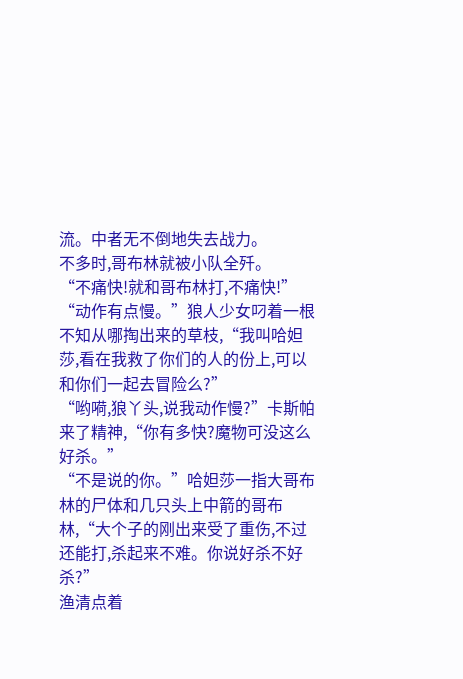流。中者无不倒地失去战力。
不多时,哥布林就被小队全歼。
“不痛快!就和哥布林打,不痛快!”
“动作有点慢。”狼人少女叼着一根不知从哪掏出来的草枝,“我叫哈妲莎,看在我救了你们的人的份上,可以和你们一起去冒险么?”
“哟嗬,狼丫头,说我动作慢?”卡斯帕来了精神,“你有多快?魔物可没这么好杀。”
“不是说的你。”哈妲莎一指大哥布林的尸体和几只头上中箭的哥布林,“大个子的刚出来受了重伤,不过还能打,杀起来不难。你说好杀不好杀?”
渔清点着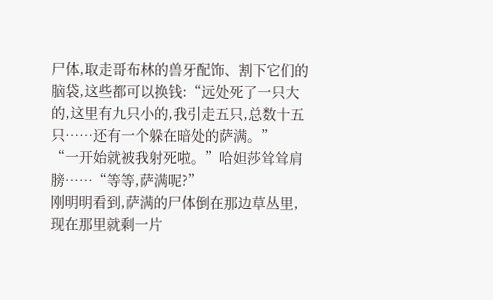尸体,取走哥布林的兽牙配饰、割下它们的脑袋,这些都可以换钱:“远处死了一只大的,这里有九只小的,我引走五只,总数十五只……还有一个躲在暗处的萨满。”
“一开始就被我射死啦。”哈妲莎耸耸肩膀……“等等,萨满呢?”
刚明明看到,萨满的尸体倒在那边草丛里,现在那里就剩一片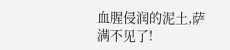血腥侵润的泥土,萨满不见了!